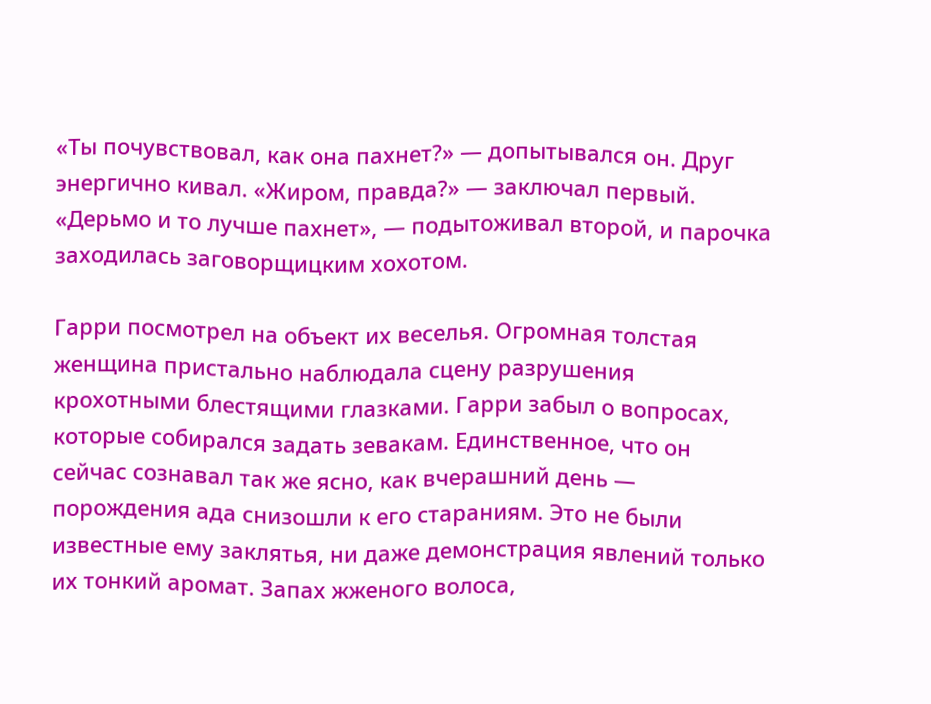«Ты почувствовал, как она пахнет?» — допытывался он. Друг энергично кивал. «Жиром, правда?» — заключал первый. «Дерьмо и то лучше пахнет», — подытоживал второй, и парочка заходилась заговорщицким хохотом.

Гарри посмотрел на объект их веселья. Огромная толстая женщина пристально наблюдала сцену разрушения крохотными блестящими глазками. Гарри забыл о вопросах, которые собирался задать зевакам. Единственное, что он сейчас сознавал так же ясно, как вчерашний день — порождения ада снизошли к его стараниям. Это не были известные ему заклятья, ни даже демонстрация явлений только их тонкий аромат. Запах жженого волоса,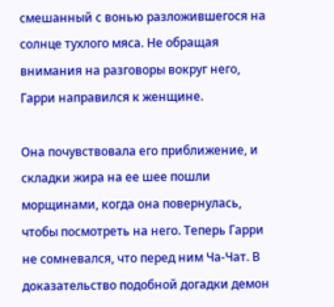смешанный с вонью разложившегося на солнце тухлого мяса. Не обращая внимания на разговоры вокруг него, Гарри направился к женщине.

Она почувствовала его приближение, и складки жира на ее шее пошли морщинами, когда она повернулась, чтобы посмотреть на него. Теперь Гарри не сомневался, что перед ним Ча-Чат. В доказательство подобной догадки демон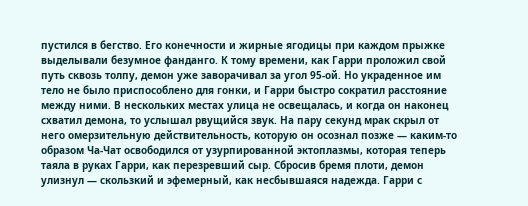пустился в бегство. Его конечности и жирные ягодицы при каждом прыжке выделывали безумное фанданго. К тому времени, как Гарри проложил свой путь сквозь толпу, демон уже заворачивал за угол 95-ой. Но украденное им тело не было приспособлено для гонки, и Гарри быстро сократил расстояние между ними. В нескольких местах улица не освещалась, и когда он наконец схватил демона, то услышал рвущийся звук. На пару секунд мрак скрыл от него омерзительную действительность, которую он осознал позже — каким-то образом Ча-Чат освободился от узурпированной эктоплазмы, которая теперь таяла в руках Гарри, как перезревший сыр. Сбросив бремя плоти, демон улизнул — скользкий и эфемерный, как несбывшаяся надежда. Гарри с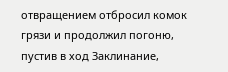отвращением отбросил комок грязи и продолжил погоню, пустив в ход Заклинание,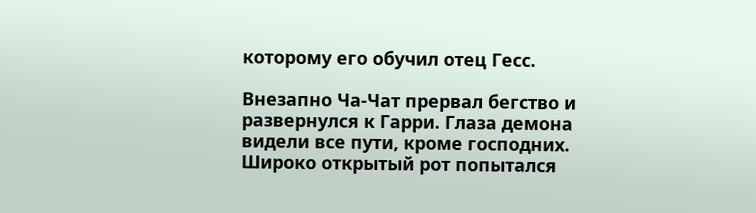которому его обучил отец Гесс.

Внезапно Ча-Чат прервал бегство и развернулся к Гарри. Глаза демона видели все пути, кроме господних. Широко открытый рот попытался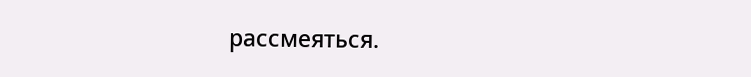рассмеяться.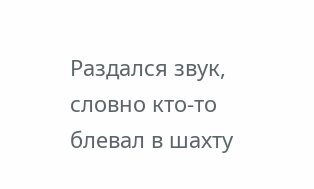Раздался звук, словно кто-то блевал в шахту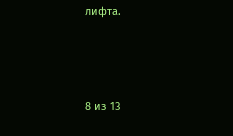лифта.



8 из 13